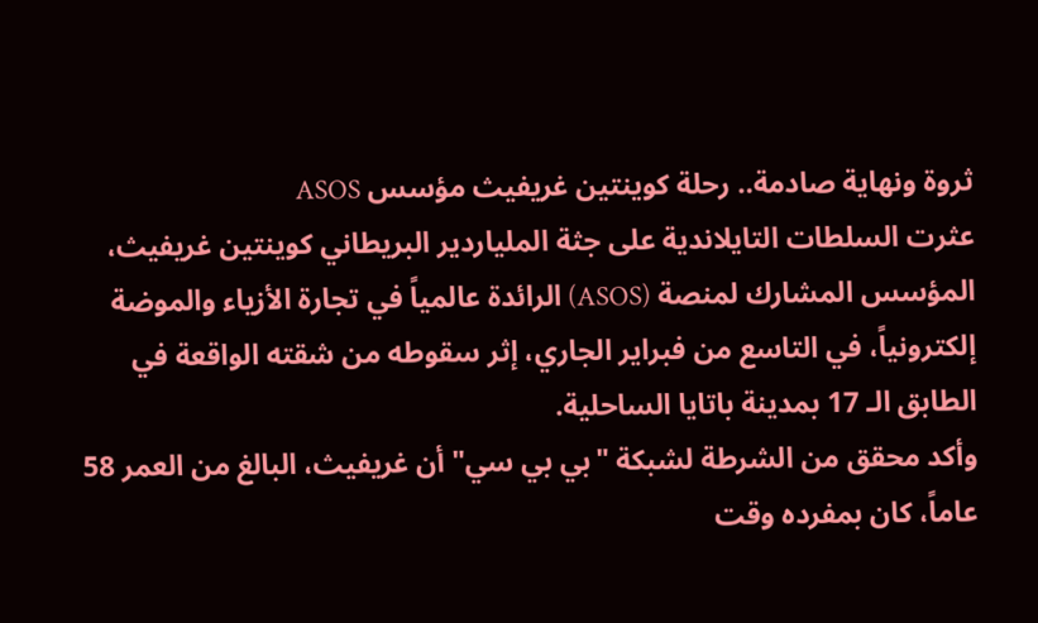ثروة ونهاية صادمة.. رحلة كوينتين غريفيث مؤسس ASOS
عثرت السلطات التايلاندية على جثة الملياردير البريطاني كوينتين غريفيث، المؤسس المشارك لمنصة (ASOS) الرائدة عالمياً في تجارة الأزياء والموضة إلكترونياً، في التاسع من فبراير الجاري، إثر سقوطه من شقته الواقعة في الطابق الـ 17 بمدينة باتايا الساحلية.
وأكد محقق من الشرطة لشبكة "بي بي سي" أن غريفيث، البالغ من العمر 58 عاماً، كان بمفرده وقت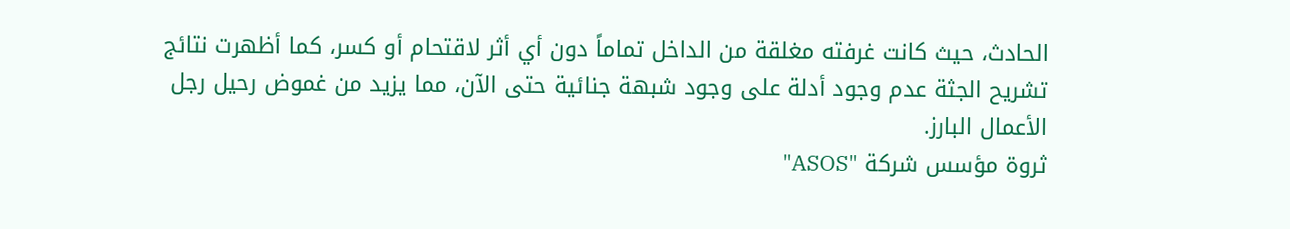الحادث، حيث كانت غرفته مغلقة من الداخل تماماً دون أي أثر لاقتحام أو كسر، كما أظهرت نتائج تشريح الجثة عدم وجود أدلة على وجود شبهة جنائية حتى الآن، مما يزيد من غموض رحيل رجل الأعمال البارز.
ثروة مؤسس شركة "ASOS"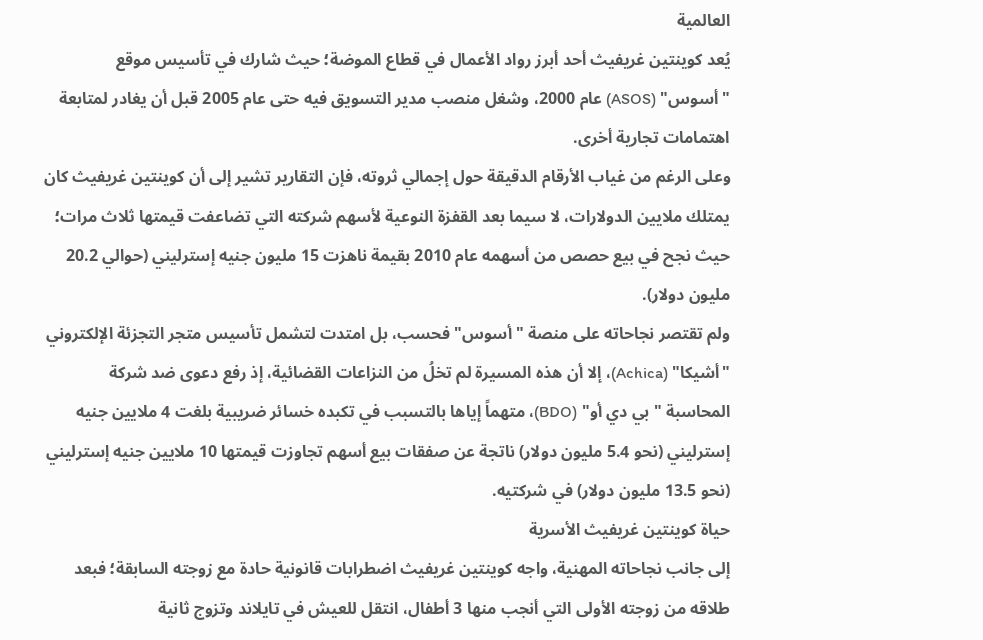العالمية
يُعد كوينتين غريفيث أحد أبرز رواد الأعمال في قطاع الموضة؛ حيث شارك في تأسيس موقع "أسوس" (ASOS) عام 2000، وشغل منصب مدير التسويق فيه حتى عام 2005 قبل أن يغادر لمتابعة اهتمامات تجارية أخرى.
وعلى الرغم من غياب الأرقام الدقيقة حول إجمالي ثروته، فإن التقارير تشير إلى أن كوينتين غريفيث كان يمتلك ملايين الدولارات، لا سيما بعد القفزة النوعية لأسهم شركته التي تضاعفت قيمتها ثلاث مرات؛ حيث نجح في بيع حصص من أسهمه عام 2010 بقيمة ناهزت 15 مليون جنيه إسترليني (حوالي 20.2 مليون دولار).
ولم تقتصر نجاحاته على منصة "أسوس" فحسب، بل امتدت لتشمل تأسيس متجر التجزئة الإلكتروني "أشيكا" (Achica)، إلا أن هذه المسيرة لم تخلُ من النزاعات القضائية، إذ رفع دعوى ضد شركة المحاسبة "بي دي أو" (BDO)، متهماً إياها بالتسبب في تكبده خسائر ضريبية بلغت 4 ملايين جنيه إسترليني (نحو 5.4 مليون دولار) ناتجة عن صفقات بيع أسهم تجاوزت قيمتها 10 ملايين جنيه إسترليني (نحو 13.5 مليون دولار) في شركتيه.
حياة كوينتين غريفيث الأسرية
إلى جانب نجاحاته المهنية، واجه كوينتين غريفيث اضطرابات قانونية حادة مع زوجته السابقة؛ فبعد طلاقه من زوجته الأولى التي أنجب منها 3 أطفال، انتقل للعيش في تايلاند وتزوج ثانية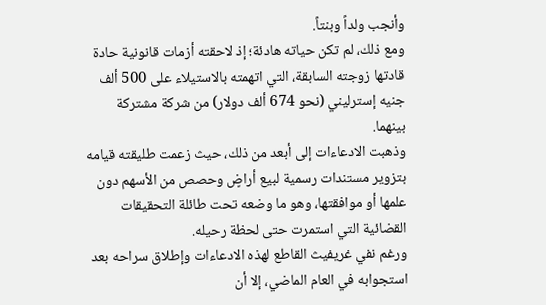وأنجب ولداً وبنتاً.
ومع ذلك، لم تكن حياته هادئة؛ إذ لاحقته أزمات قانونية حادة قادتها زوجته السابقة، التي اتهمته بالاستيلاء على 500 ألف جنيه إسترليني (نحو 674 ألف دولار) من شركة مشتركة بينهما.
وذهبت الادعاءات إلى أبعد من ذلك، حيث زعمت طليقته قيامه بتزوير مستندات رسمية لبيع أراضٍ وحصص من الأسهم دون علمها أو موافقتها، وهو ما وضعه تحت طائلة التحقيقات القضائية التي استمرت حتى لحظة رحيله.
ورغم نفي غريفيث القاطع لهذه الادعاءات وإطلاق سراحه بعد استجوابه في العام الماضي، إلا أن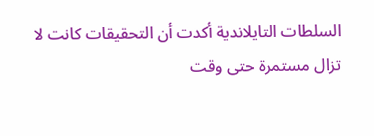السلطات التايلاندية أكدت أن التحقيقات كانت لا تزال مستمرة حتى وقت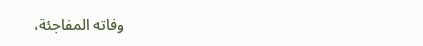وفاته المفاجئة،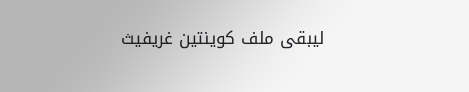ليبقى ملف كوينتين غريفيث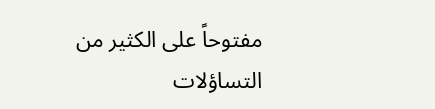مفتوحاً على الكثير من التساؤلات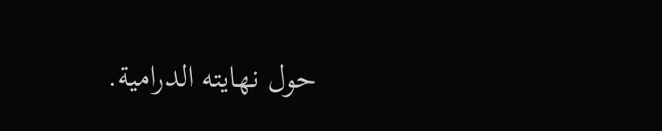حول نهايته الدرامية.